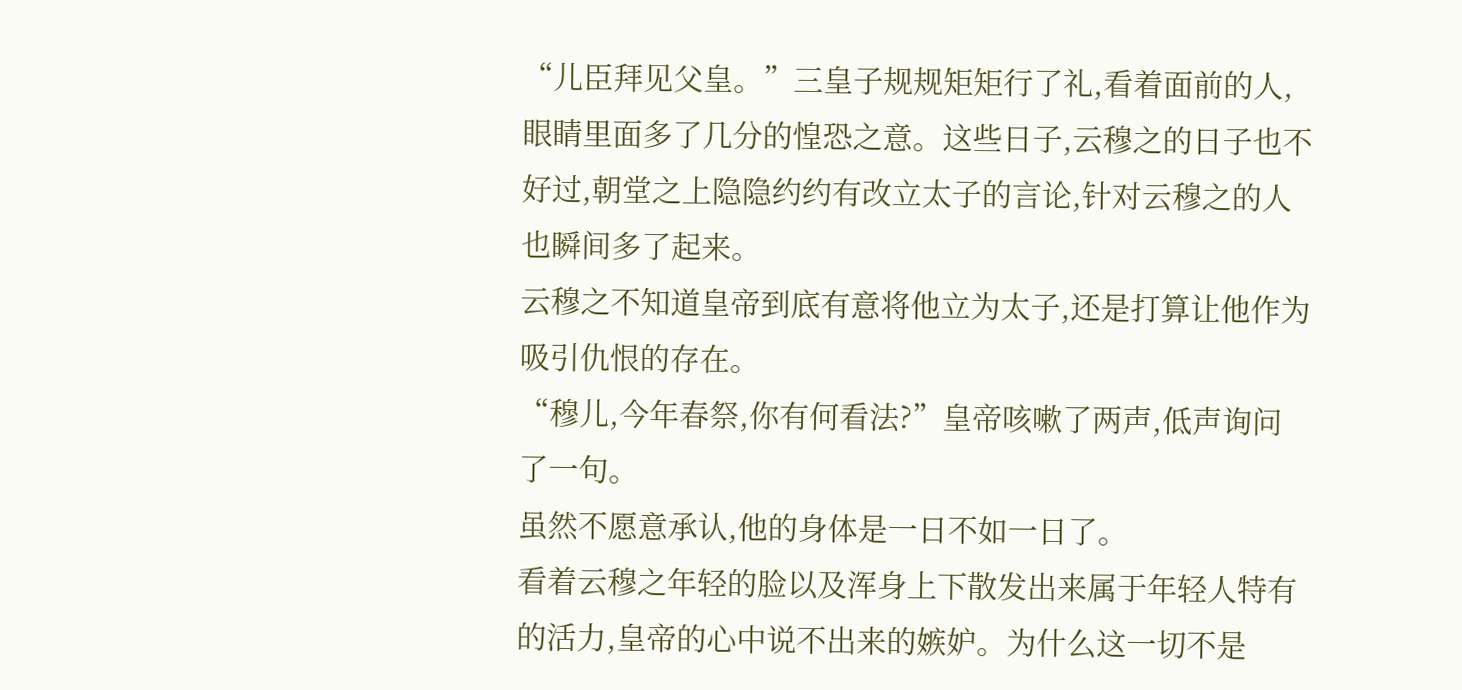“儿臣拜见父皇。”三皇子规规矩矩行了礼,看着面前的人,眼睛里面多了几分的惶恐之意。这些日子,云穆之的日子也不好过,朝堂之上隐隐约约有改立太子的言论,针对云穆之的人也瞬间多了起来。
云穆之不知道皇帝到底有意将他立为太子,还是打算让他作为吸引仇恨的存在。
“穆儿,今年春祭,你有何看法?”皇帝咳嗽了两声,低声询问了一句。
虽然不愿意承认,他的身体是一日不如一日了。
看着云穆之年轻的脸以及浑身上下散发出来属于年轻人特有的活力,皇帝的心中说不出来的嫉妒。为什么这一切不是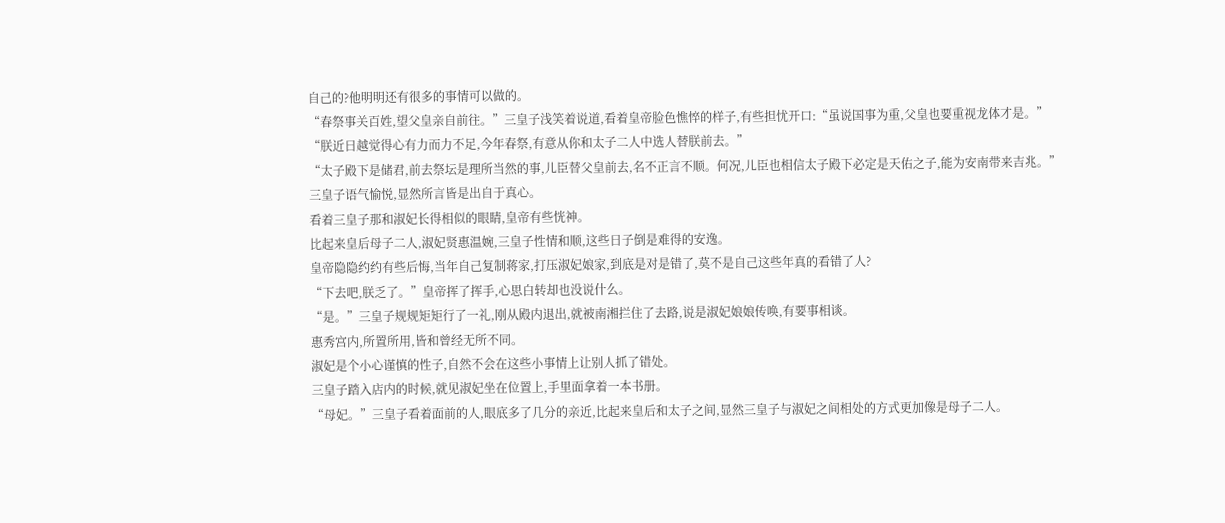自己的?他明明还有很多的事情可以做的。
“春祭事关百姓,望父皇亲自前往。”三皇子浅笑着说道,看着皇帝脸色憔悴的样子,有些担忧开口:“虽说国事为重,父皇也要重视龙体才是。”
“朕近日越觉得心有力而力不足,今年春祭,有意从你和太子二人中选人替朕前去。”
“太子殿下是储君,前去祭坛是理所当然的事,儿臣替父皇前去,名不正言不顺。何况,儿臣也相信太子殿下必定是天佑之子,能为安南带来吉兆。”
三皇子语气愉悦,显然所言皆是出自于真心。
看着三皇子那和淑妃长得相似的眼睛,皇帝有些恍神。
比起来皇后母子二人,淑妃贤惠温婉,三皇子性情和顺,这些日子倒是难得的安逸。
皇帝隐隐约约有些后悔,当年自己复制蒋家,打压淑妃娘家,到底是对是错了,莫不是自己这些年真的看错了人?
“下去吧,朕乏了。”皇帝挥了挥手,心思白转却也没说什么。
“是。”三皇子规规矩矩行了一礼,刚从殿内退出,就被南湘拦住了去路,说是淑妃娘娘传唤,有要事相谈。
惠秀宫内,所置所用,皆和曾经无所不同。
淑妃是个小心谨慎的性子,自然不会在这些小事情上让别人抓了错处。
三皇子踏入店内的时候,就见淑妃坐在位置上,手里面拿着一本书册。
“母妃。”三皇子看着面前的人,眼底多了几分的亲近,比起来皇后和太子之间,显然三皇子与淑妃之间相处的方式更加像是母子二人。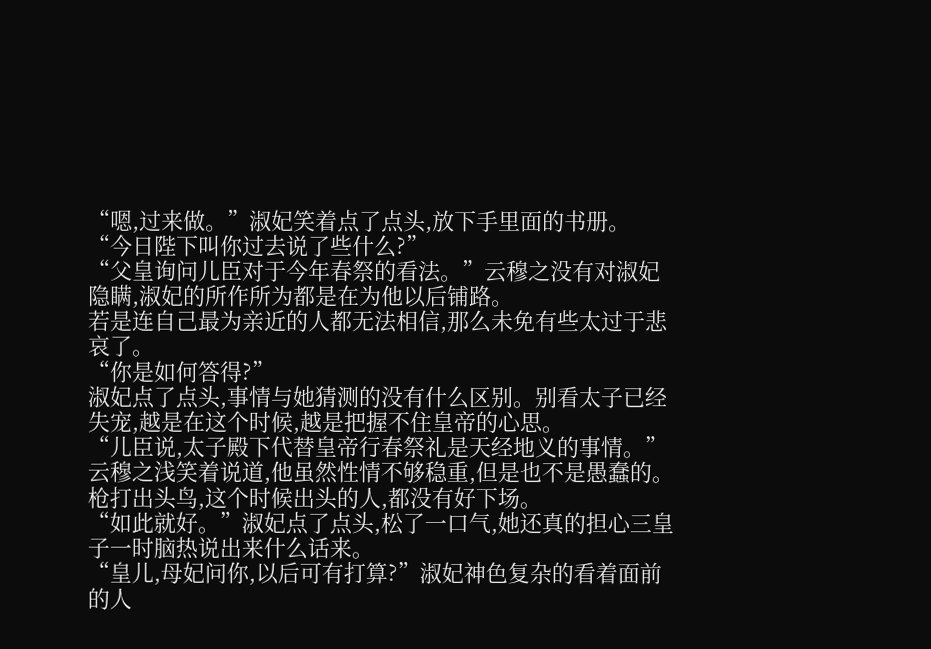“嗯,过来做。”淑妃笑着点了点头,放下手里面的书册。
“今日陛下叫你过去说了些什么?”
“父皇询问儿臣对于今年春祭的看法。”云穆之没有对淑妃隐瞒,淑妃的所作所为都是在为他以后铺路。
若是连自己最为亲近的人都无法相信,那么未免有些太过于悲哀了。
“你是如何答得?”
淑妃点了点头,事情与她猜测的没有什么区别。别看太子已经失宠,越是在这个时候,越是把握不住皇帝的心思。
“儿臣说,太子殿下代替皇帝行春祭礼是天经地义的事情。”云穆之浅笑着说道,他虽然性情不够稳重,但是也不是愚蠢的。
枪打出头鸟,这个时候出头的人,都没有好下场。
“如此就好。”淑妃点了点头,松了一口气,她还真的担心三皇子一时脑热说出来什么话来。
“皇儿,母妃问你,以后可有打算?”淑妃神色复杂的看着面前的人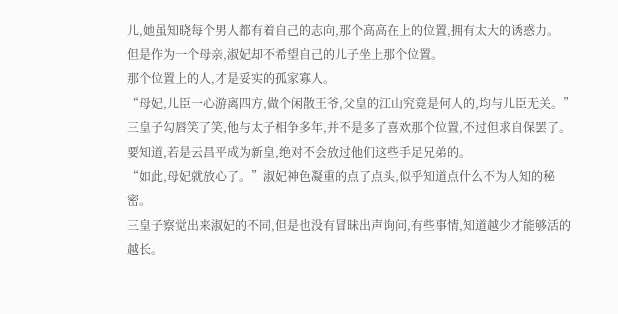儿,她虽知晓每个男人都有着自己的志向,那个高高在上的位置,拥有太大的诱惑力。
但是作为一个母亲,淑妃却不希望自己的儿子坐上那个位置。
那个位置上的人,才是妥实的孤家寡人。
“母妃,儿臣一心游离四方,做个闲散王爷,父皇的江山究竟是何人的,均与儿臣无关。”三皇子勾唇笑了笑,他与太子相争多年,并不是多了喜欢那个位置,不过但求自保罢了。
要知道,若是云昌平成为新皇,绝对不会放过他们这些手足兄弟的。
“如此,母妃就放心了。”淑妃神色凝重的点了点头,似乎知道点什么不为人知的秘密。
三皇子察觉出来淑妃的不同,但是也没有冒昧出声询问,有些事情,知道越少才能够活的越长。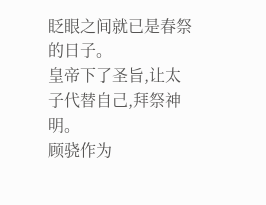眨眼之间就已是春祭的日子。
皇帝下了圣旨,让太子代替自己,拜祭神明。
顾骁作为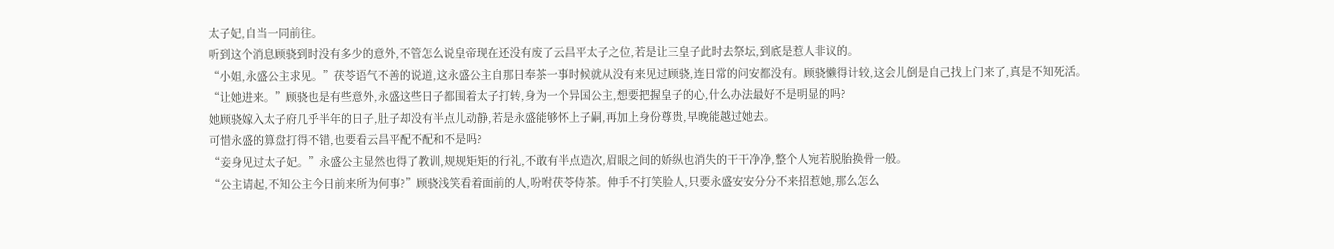太子妃,自当一同前往。
听到这个消息顾骁到时没有多少的意外,不管怎么说皇帝现在还没有废了云昌平太子之位,若是让三皇子此时去祭坛,到底是惹人非议的。
“小姐,永盛公主求见。”茯苓语气不善的说道,这永盛公主自那日奉茶一事时候就从没有来见过顾骁,连日常的问安都没有。顾骁懒得计较,这会儿倒是自己找上门来了,真是不知死活。
“让她进来。”顾骁也是有些意外,永盛这些日子都围着太子打转,身为一个异国公主,想要把握皇子的心,什么办法最好不是明显的吗?
她顾骁嫁入太子府几乎半年的日子,肚子却没有半点儿动静,若是永盛能够怀上子嗣,再加上身份尊贵,早晚能越过她去。
可惜永盛的算盘打得不错,也要看云昌平配不配和不是吗?
“妾身见过太子妃。”永盛公主显然也得了教训,规规矩矩的行礼,不敢有半点造次,眉眼之间的娇纵也消失的干干净净,整个人宛若脱胎换骨一般。
“公主请起,不知公主今日前来所为何事?”顾骁浅笑看着面前的人,吩咐茯苓侍茶。伸手不打笑脸人,只要永盛安安分分不来招惹她,那么怎么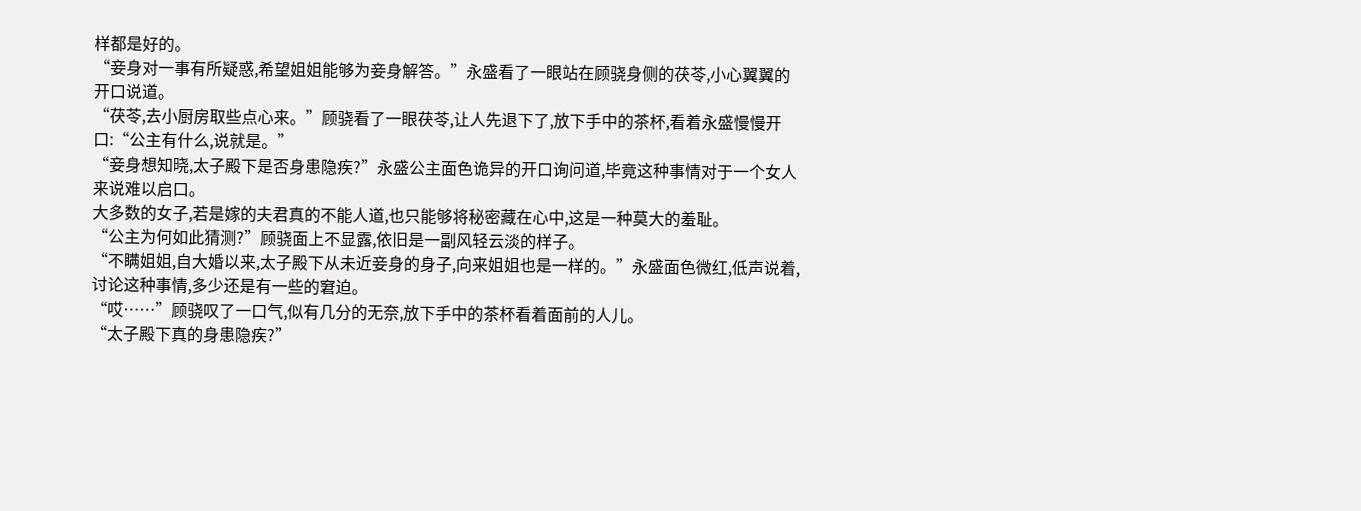样都是好的。
“妾身对一事有所疑惑,希望姐姐能够为妾身解答。”永盛看了一眼站在顾骁身侧的茯苓,小心翼翼的开口说道。
“茯苓,去小厨房取些点心来。”顾骁看了一眼茯苓,让人先退下了,放下手中的茶杯,看着永盛慢慢开口:“公主有什么,说就是。”
“妾身想知晓,太子殿下是否身患隐疾?”永盛公主面色诡异的开口询问道,毕竟这种事情对于一个女人来说难以启口。
大多数的女子,若是嫁的夫君真的不能人道,也只能够将秘密藏在心中,这是一种莫大的羞耻。
“公主为何如此猜测?”顾骁面上不显露,依旧是一副风轻云淡的样子。
“不瞒姐姐,自大婚以来,太子殿下从未近妾身的身子,向来姐姐也是一样的。”永盛面色微红,低声说着,讨论这种事情,多少还是有一些的窘迫。
“哎……”顾骁叹了一口气,似有几分的无奈,放下手中的茶杯看着面前的人儿。
“太子殿下真的身患隐疾?”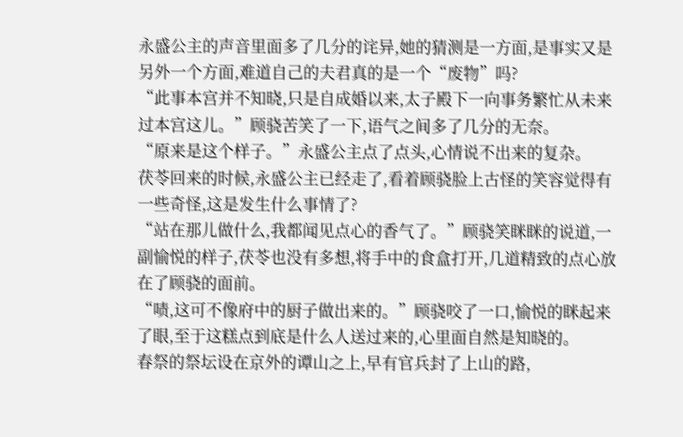永盛公主的声音里面多了几分的诧异,她的猜测是一方面,是事实又是另外一个方面,难道自己的夫君真的是一个“废物”吗?
“此事本宫并不知晓,只是自成婚以来,太子殿下一向事务繁忙从未来过本宫这儿。”顾骁苦笑了一下,语气之间多了几分的无奈。
“原来是这个样子。”永盛公主点了点头,心情说不出来的复杂。
茯苓回来的时候,永盛公主已经走了,看着顾骁脸上古怪的笑容觉得有一些奇怪,这是发生什么事情了?
“站在那儿做什么,我都闻见点心的香气了。”顾骁笑眯眯的说道,一副愉悦的样子,茯苓也没有多想,将手中的食盒打开,几道精致的点心放在了顾骁的面前。
“啧,这可不像府中的厨子做出来的。”顾骁咬了一口,愉悦的眯起来了眼,至于这糕点到底是什么人送过来的,心里面自然是知晓的。
春祭的祭坛设在京外的谭山之上,早有官兵封了上山的路,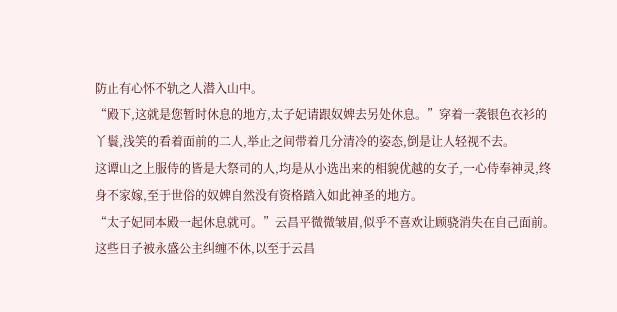防止有心怀不轨之人潜入山中。
“殿下,这就是您暂时休息的地方,太子妃请跟奴婢去另处休息。”穿着一袭银色衣衫的丫鬟,浅笑的看着面前的二人,举止之间带着几分清冷的姿态,倒是让人轻视不去。
这谭山之上服侍的皆是大祭司的人,均是从小选出来的相貌优越的女子,一心侍奉神灵,终身不家嫁,至于世俗的奴婢自然没有资格踏入如此神圣的地方。
“太子妃同本殿一起休息就可。”云昌平微微皱眉,似乎不喜欢让顾骁消失在自己面前。
这些日子被永盛公主纠缠不休,以至于云昌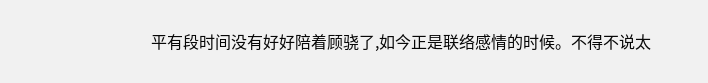平有段时间没有好好陪着顾骁了,如今正是联络感情的时候。不得不说太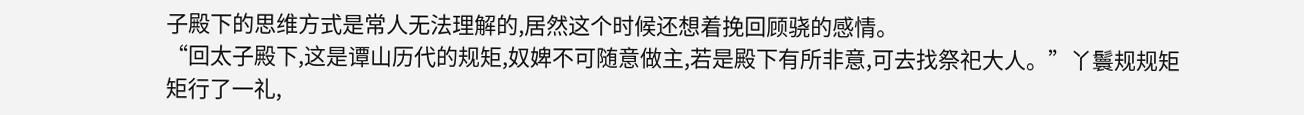子殿下的思维方式是常人无法理解的,居然这个时候还想着挽回顾骁的感情。
“回太子殿下,这是谭山历代的规矩,奴婢不可随意做主,若是殿下有所非意,可去找祭祀大人。”丫鬟规规矩矩行了一礼,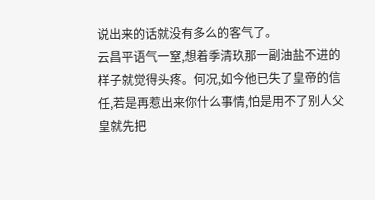说出来的话就没有多么的客气了。
云昌平语气一窒,想着季清玖那一副油盐不进的样子就觉得头疼。何况,如今他已失了皇帝的信任,若是再惹出来你什么事情,怕是用不了别人父皇就先把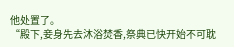他处置了。
“殿下,妾身先去沐浴焚香,祭典已快开始不可耽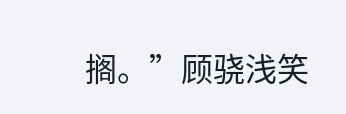搁。”顾骁浅笑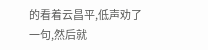的看着云昌平,低声劝了一句,然后就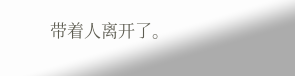带着人离开了。